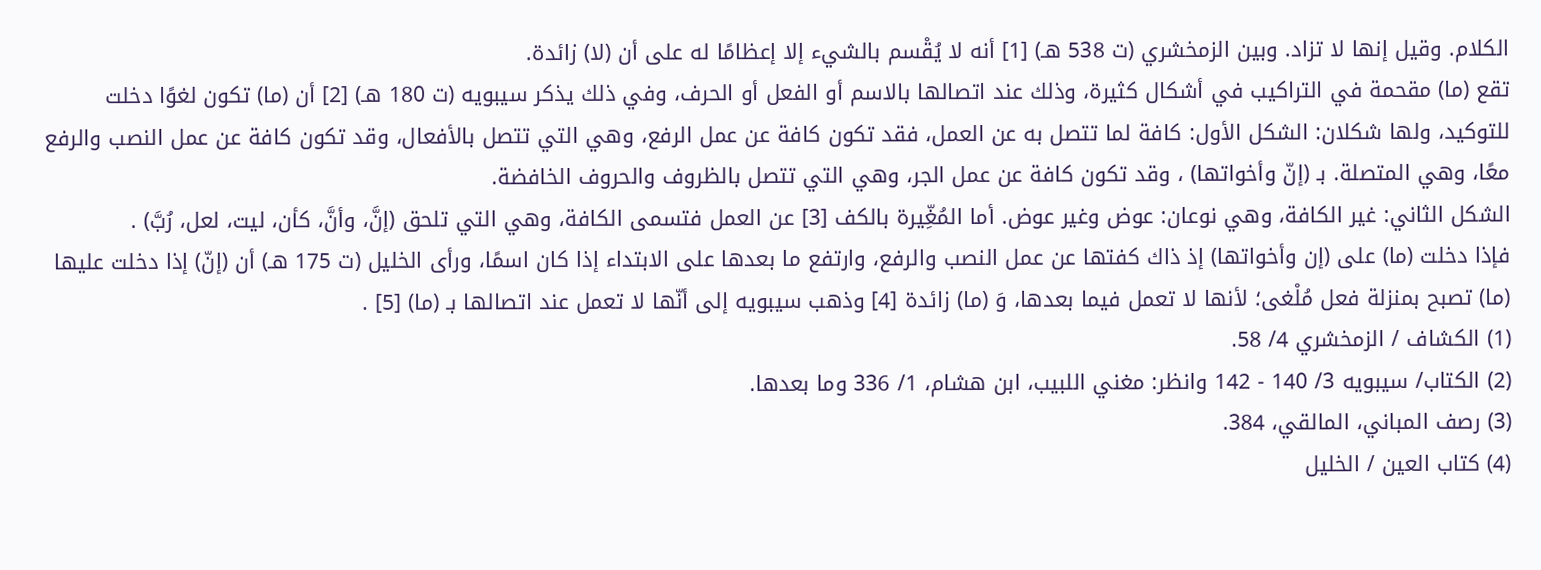الكلام. وقيل إنها لا تزاد. وبين الزمخشري (ت 538 هـ) [1] أنه لا يُقْسم بالشيء إلا إعظامًا له على أن (لا) زائدة.
تقع (ما) مقحمة في التراكيب في أشكال كثيرة، وذلك عند اتصالها بالاسم أو الفعل أو الحرف، وفي ذلك يذكر سيبويه (ت 180 هـ) [2] أن (ما) تكون لغوًا دخلت للتوكيد، ولها شكلان: الشكل الأول: كافة لما تتصل به عن العمل، فقد تكون كافة عن عمل الرفع، وهي التي تتصل بالأفعال، وقد تكون كافة عن عمل النصب والرفع معًا، وهي المتصلة. بـ (إنّ وأخواتها) ، وقد تكون كافة عن عمل الجر، وهي التي تتصل بالظروف والحروف الخافضة.
الشكل الثاني: غير الكافة، وهي نوعان: عوض وغير عوض. أما المُغِّيرة بالكف [3] عن العمل فتسمى الكافة، وهي التي تلحق (إنَّ، وأنَّ، كأن، ليت، لعل، رُبَّ) .
فإذا دخلت (ما) على (إن وأخواتها) إذ ذاك كفتها عن عمل النصب والرفع، وارتفع ما بعدها على الابتداء إذا كان اسمًا، ورأى الخليل (ت 175 هـ) أن (إنّ) إذا دخلت عليها (ما) تصبح بمنزلة فعل مُلْغى؛ لأنها لا تعمل فيما بعدها، وَ (ما) زائدة [4] وذهب سيبويه إلى أنّها لا تعمل عند اتصالها بـ (ما) [5] .
(1) الكشاف / الزمخشري 4/ 58.
(2) الكتاب/ سيبويه 3/ 140 - 142 وانظر: مغني اللبيب، ابن هشام، 1/ 336 وما بعدها.
(3) رصف المباني، المالقي، 384.
(4) كتاب العين / الخليل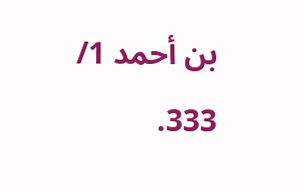بن أحمد 1/ 333.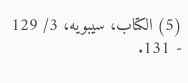(5) الكتاب، سيبويه، 3/ 129 - 131.